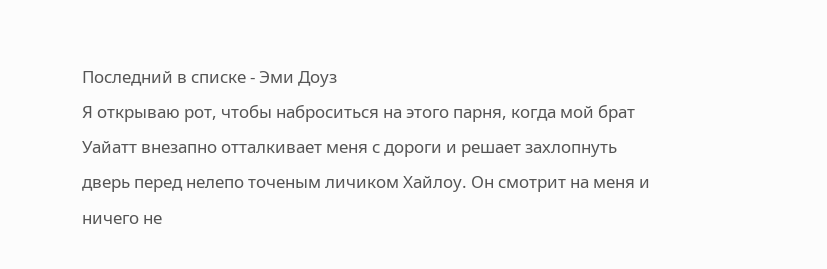Последний в списке - Эми Доуз
Я открываю рот, чтобы наброситься на этого парня, когда мой брат Уайатт внезапно отталкивает меня с дороги и решает захлопнуть дверь перед нелепо точеным личиком Хайлоу. Он смотрит на меня и ничего не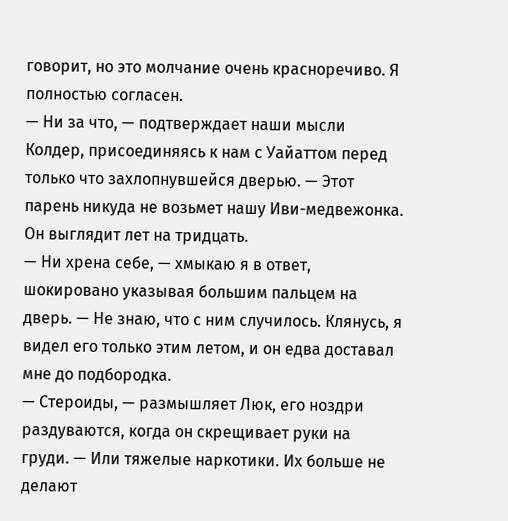говорит, но это молчание очень красноречиво. Я полностью согласен.
— Ни за что, — подтверждает наши мысли Колдер, присоединяясь к нам с Уайаттом перед только что захлопнувшейся дверью. — Этот парень никуда не возьмет нашу Иви-медвежонка. Он выглядит лет на тридцать.
— Ни хрена себе, — хмыкаю я в ответ, шокировано указывая большим пальцем на дверь. — Не знаю, что с ним случилось. Клянусь, я видел его только этим летом, и он едва доставал мне до подбородка.
— Стероиды, — размышляет Люк, его ноздри раздуваются, когда он скрещивает руки на груди. — Или тяжелые наркотики. Их больше не делают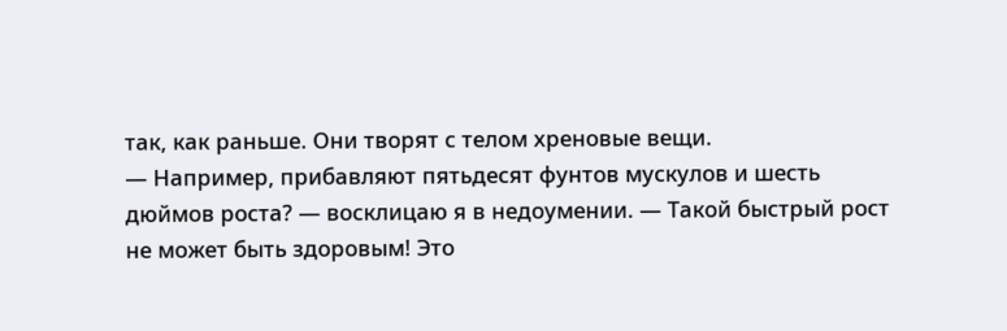так, как раньше. Они творят с телом хреновые вещи.
— Например, прибавляют пятьдесят фунтов мускулов и шесть дюймов роста? — восклицаю я в недоумении. — Такой быстрый рост не может быть здоровым! Это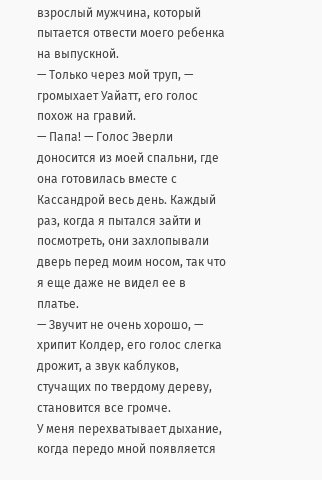взрослый мужчина, который пытается отвести моего ребенка на выпускной.
— Только через мой труп, — громыхает Уайатт, его голос похож на гравий.
— Папа! — Голос Эверли доносится из моей спальни, где она готовилась вместе с Кассандрой весь день. Каждый раз, когда я пытался зайти и посмотреть, они захлопывали дверь перед моим носом, так что я еще даже не видел ее в платье.
— Звучит не очень хорошо, — хрипит Колдер, его голос слегка дрожит, а звук каблуков, стучащих по твердому дереву, становится все громче.
У меня перехватывает дыхание, когда передо мной появляется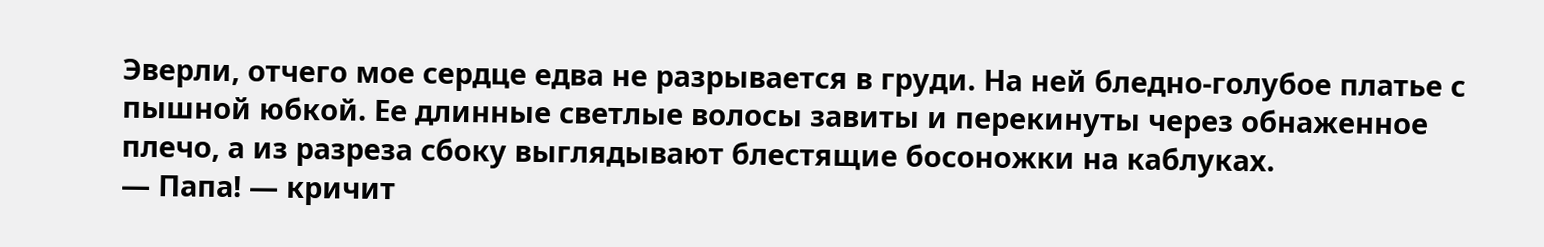Эверли, отчего мое сердце едва не разрывается в груди. На ней бледно-голубое платье с пышной юбкой. Ее длинные светлые волосы завиты и перекинуты через обнаженное плечо, а из разреза сбоку выглядывают блестящие босоножки на каблуках.
— Папа! — кричит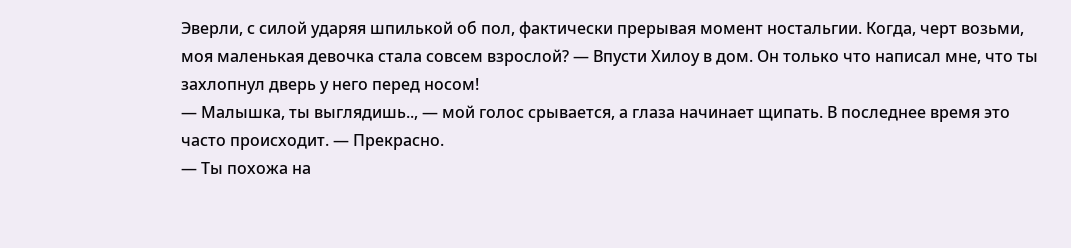Эверли, с силой ударяя шпилькой об пол, фактически прерывая момент ностальгии. Когда, черт возьми, моя маленькая девочка стала совсем взрослой? — Впусти Хилоу в дом. Он только что написал мне, что ты захлопнул дверь у него перед носом!
— Малышка, ты выглядишь.., — мой голос срывается, а глаза начинает щипать. В последнее время это часто происходит. — Прекрасно.
— Ты похожа на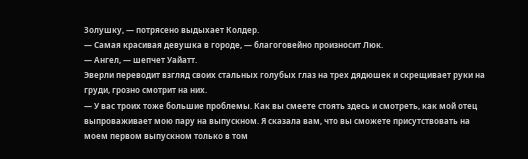Золушку, — потрясено выдыхает Колдер.
— Самая красивая девушка в городе, — благоговейно произносит Люк.
— Ангел, — шепчет Уайатт.
Эверли переводит взгляд своих стальных голубых глаз на трех дядюшек и скрещивает руки на груди, грозно смотрит на них.
— У вас троих тоже большие проблемы. Как вы смеете стоять здесь и смотреть, как мой отец выпроваживает мою пару на выпускном. Я сказала вам, что вы сможете присутствовать на моем первом выпускном только в том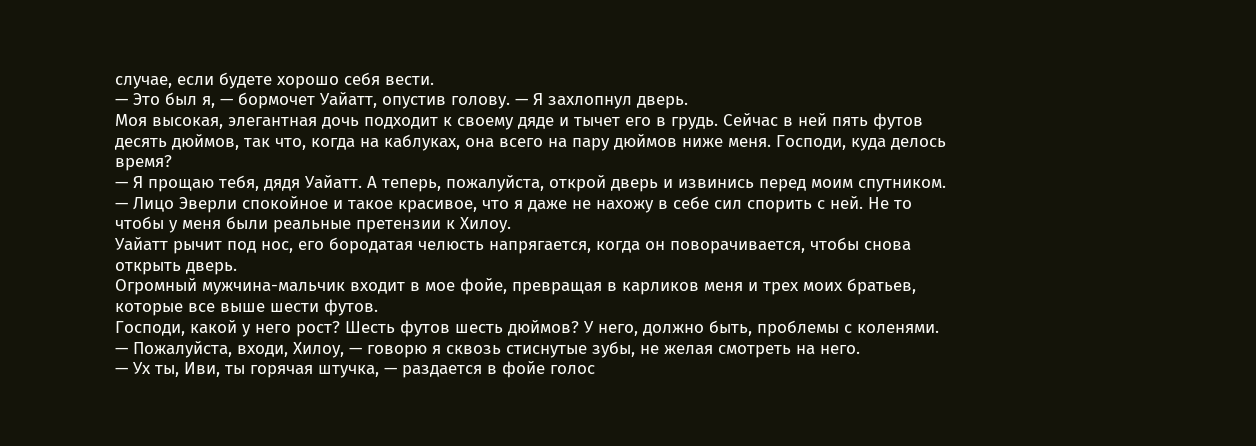случае, если будете хорошо себя вести.
— Это был я, — бормочет Уайатт, опустив голову. — Я захлопнул дверь.
Моя высокая, элегантная дочь подходит к своему дяде и тычет его в грудь. Сейчас в ней пять футов десять дюймов, так что, когда на каблуках, она всего на пару дюймов ниже меня. Господи, куда делось время?
— Я прощаю тебя, дядя Уайатт. А теперь, пожалуйста, открой дверь и извинись перед моим спутником. — Лицо Эверли спокойное и такое красивое, что я даже не нахожу в себе сил спорить с ней. Не то чтобы у меня были реальные претензии к Хилоу.
Уайатт рычит под нос, его бородатая челюсть напрягается, когда он поворачивается, чтобы снова открыть дверь.
Огромный мужчина-мальчик входит в мое фойе, превращая в карликов меня и трех моих братьев, которые все выше шести футов.
Господи, какой у него рост? Шесть футов шесть дюймов? У него, должно быть, проблемы с коленями.
— Пожалуйста, входи, Хилоу, — говорю я сквозь стиснутые зубы, не желая смотреть на него.
— Ух ты, Иви, ты горячая штучка, — раздается в фойе голос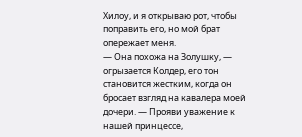Хилоу, и я открываю рот, чтобы поправить его, но мой брат опережает меня.
— Она похожа на Золушку, — огрызается Колдер, его тон становится жестким, когда он бросает взгляд на кавалера моей дочери. — Прояви уважение к нашей принцессе,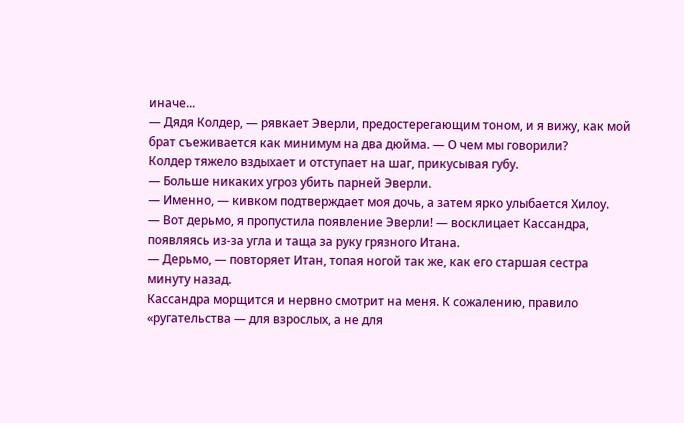иначе...
— Дядя Колдер, — рявкает Эверли, предостерегающим тоном, и я вижу, как мой брат съеживается как минимум на два дюйма. — О чем мы говорили?
Колдер тяжело вздыхает и отступает на шаг, прикусывая губу.
— Больше никаких угроз убить парней Эверли.
— Именно, — кивком подтверждает моя дочь, а затем ярко улыбается Хилоу.
— Вот дерьмо, я пропустила появление Эверли! — восклицает Кассандра, появляясь из-за угла и таща за руку грязного Итана.
— Дерьмо, — повторяет Итан, топая ногой так же, как его старшая сестра минуту назад.
Кассандра морщится и нервно смотрит на меня. К сожалению, правило «ругательства — для взрослых, а не для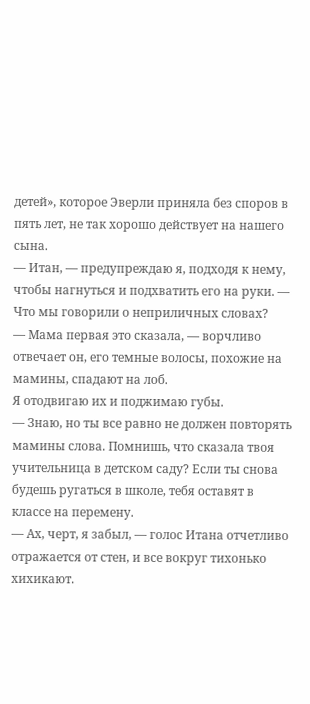детей», которое Эверли приняла без споров в пять лет, не так хорошо действует на нашего сына.
— Итан, — предупреждаю я, подходя к нему, чтобы нагнуться и подхватить его на руки. — Что мы говорили о неприличных словах?
— Мама первая это сказала, — ворчливо отвечает он, его темные волосы, похожие на мамины, спадают на лоб.
Я отодвигаю их и поджимаю губы.
— Знаю, но ты все равно не должен повторять мамины слова. Помнишь, что сказала твоя учительница в детском саду? Если ты снова будешь ругаться в школе, тебя оставят в классе на перемену.
— Ах, черт, я забыл, — голос Итана отчетливо отражается от стен, и все вокруг тихонько хихикают.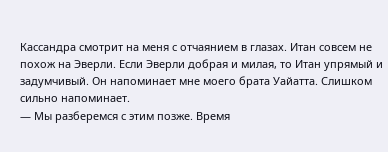Кассандра смотрит на меня с отчаянием в глазах. Итан совсем не похож на Эверли. Если Эверли добрая и милая, то Итан упрямый и задумчивый. Он напоминает мне моего брата Уайатта. Слишком сильно напоминает.
— Мы разберемся с этим позже. Время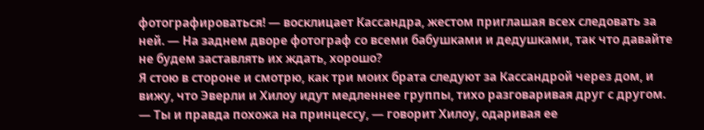фотографироваться! — восклицает Кассандра, жестом приглашая всех следовать за ней. — На заднем дворе фотограф со всеми бабушками и дедушками, так что давайте не будем заставлять их ждать, хорошо?
Я стою в стороне и смотрю, как три моих брата следуют за Кассандрой через дом, и вижу, что Эверли и Хилоу идут медленнее группы, тихо разговаривая друг с другом.
— Ты и правда похожа на принцессу, — говорит Хилоу, одаривая ее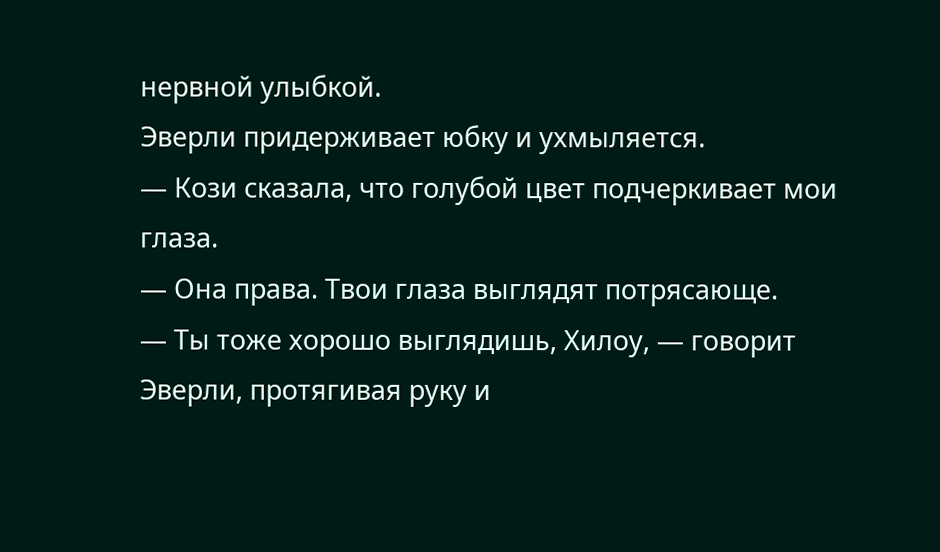нервной улыбкой.
Эверли придерживает юбку и ухмыляется.
— Кози сказала, что голубой цвет подчеркивает мои глаза.
— Она права. Твои глаза выглядят потрясающе.
— Ты тоже хорошо выглядишь, Хилоу, — говорит Эверли, протягивая руку и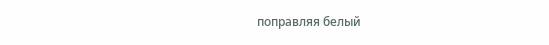поправляя белый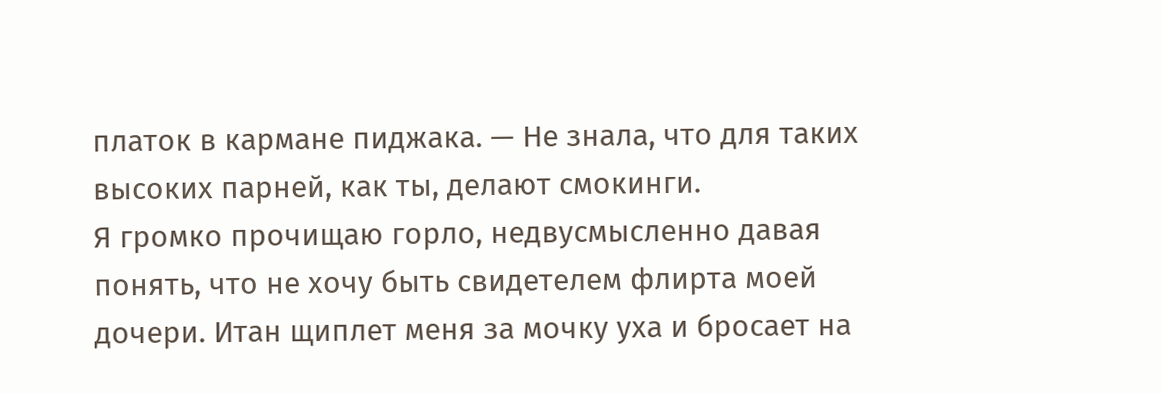платок в кармане пиджака. — Не знала, что для таких высоких парней, как ты, делают смокинги.
Я громко прочищаю горло, недвусмысленно давая понять, что не хочу быть свидетелем флирта моей дочери. Итан щиплет меня за мочку уха и бросает на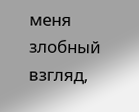меня злобный взгляд,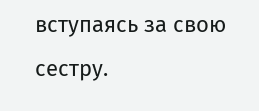вступаясь за свою сестру.